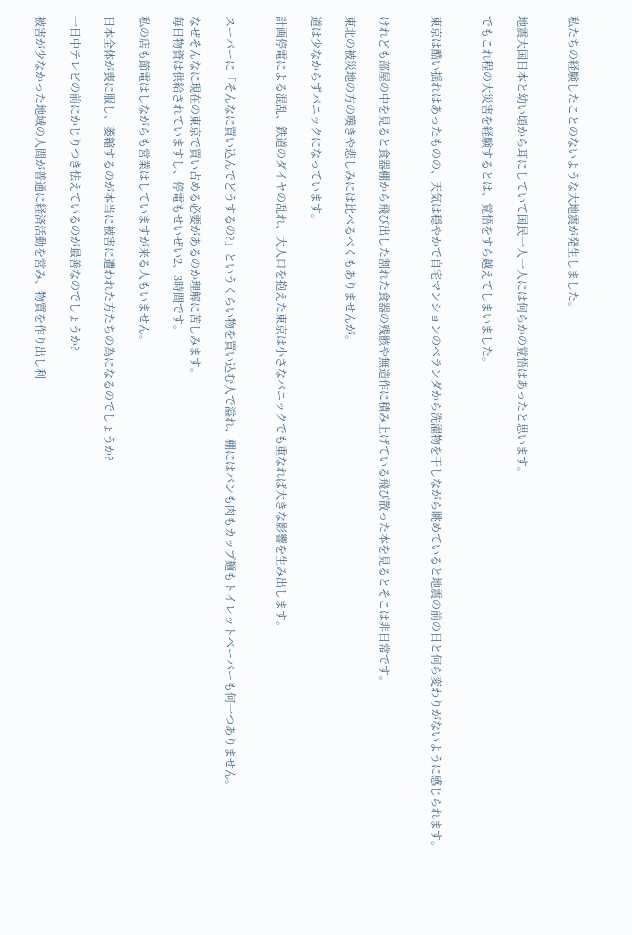私たちの経験したことのないような大地震が発生しました。


地震大国日本と幼い頃から耳にしていて国民一人一人には何らかの覚悟はあったと思います。

でもこれ程の大災害を経験するとは、覚悟をすら越えてしまいました。


東京は酷い揺れはあったものの、天気は穏やかで自宅マンションのベランダから洗濯物を干しながら眺めていると地震の前の日と何ら変わりがないように感じられます。


けれども部屋の中を見ると食器棚から飛び出した割れた食器の残骸や無造作に積み上げている飛び散った本を見るとそこは非日常です。

東北の被災地の方の嘆きや悲しみには比べるべくもありませんが。

道は少なからずパニックになっています。

計画停電による混乱、鉄道のダイヤの乱れ、大人口を抱えた東京は小さなパニックでも重なれば大きな影響を生み出します。


スーパーに「そんなに買い込んでどうするの?」というくらい物を買い込む人で溢れ、棚にはパンも肉もカップ麺もトイレットペーパーも何一つありません。

なぜそんなに現在の東京で買い占める必要があるのか理解に苦しみます。
毎日物資は供給されていますし、停電もせいぜい2、3時間です。

私の店も節電はしながらも営業はしていますが来る人もいません。

日本全体が喪に服し、萎縮するのが本当に被害に遭われた方たちの為になるのでしょうか?

一日中テレビの前にかじりつき怯えているのが最善なのでしょうか?

被害が少なかった地域の人間が普通に経済活動を営み、物質を作り出し利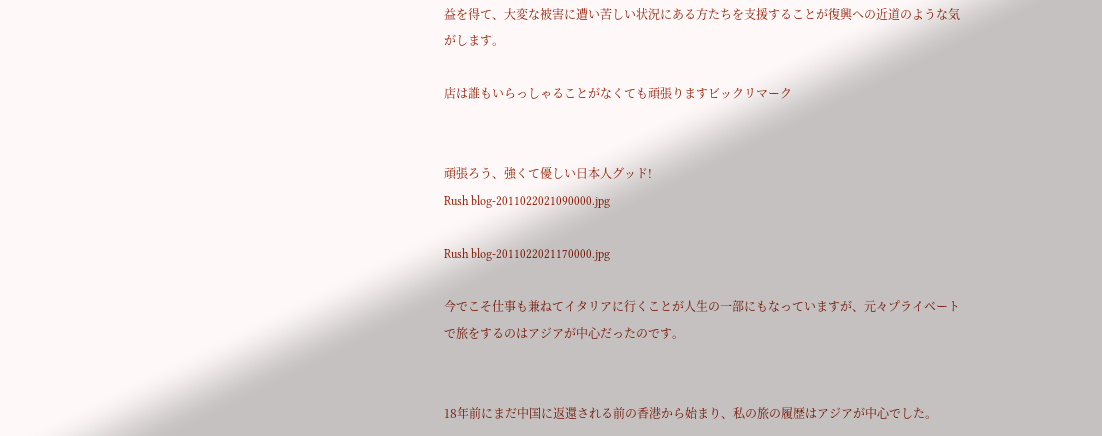益を得て、大変な被害に遭い苦しい状況にある方たちを支援することが復興への近道のような気がします。

店は誰もいらっしゃることがなくても頑張りますビックリマーク


頑張ろう、強くて優しい日本人グッド!
Rush blog-2011022021090000.jpg

Rush blog-2011022021170000.jpg

今でこそ仕事も兼ねてイタリアに行くことが人生の一部にもなっていますが、元々プライベートで旅をするのはアジアが中心だったのです。


18年前にまだ中国に返還される前の香港から始まり、私の旅の履歴はアジアが中心でした。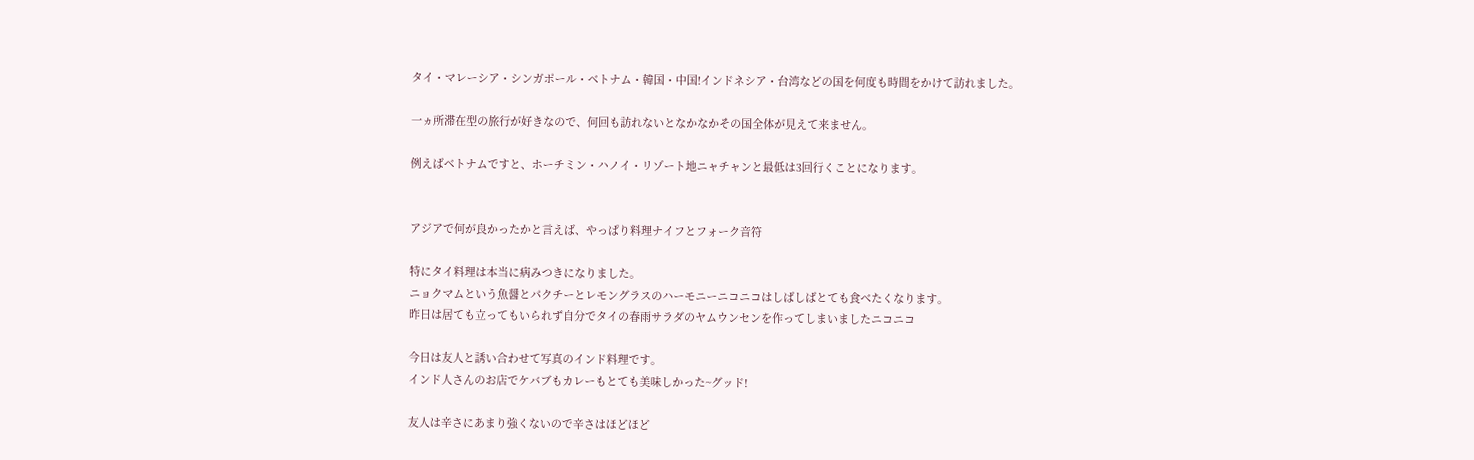タイ・マレーシア・シンガポール・ベトナム・韓国・中国!インドネシア・台湾などの国を何度も時間をかけて訪れました。

一ヵ所滞在型の旅行が好きなので、何回も訪れないとなかなかその国全体が見えて来ません。

例えばベトナムですと、ホーチミン・ハノイ・リゾート地ニャチャンと最低は3回行くことになります。


アジアで何が良かったかと言えば、やっぱり料理ナイフとフォーク音符

特にタイ料理は本当に病みつきになりました。
ニョクマムという魚醤とパクチーとレモングラスのハーモニーニコニコはしばしばとても食べたくなります。
昨日は居ても立ってもいられず自分でタイの春雨サラダのヤムウンセンを作ってしまいましたニコニコ

今日は友人と誘い合わせて写真のインド料理です。
インド人さんのお店でケバブもカレーもとても美味しかった~グッド!

友人は辛さにあまり強くないので辛さはほどほど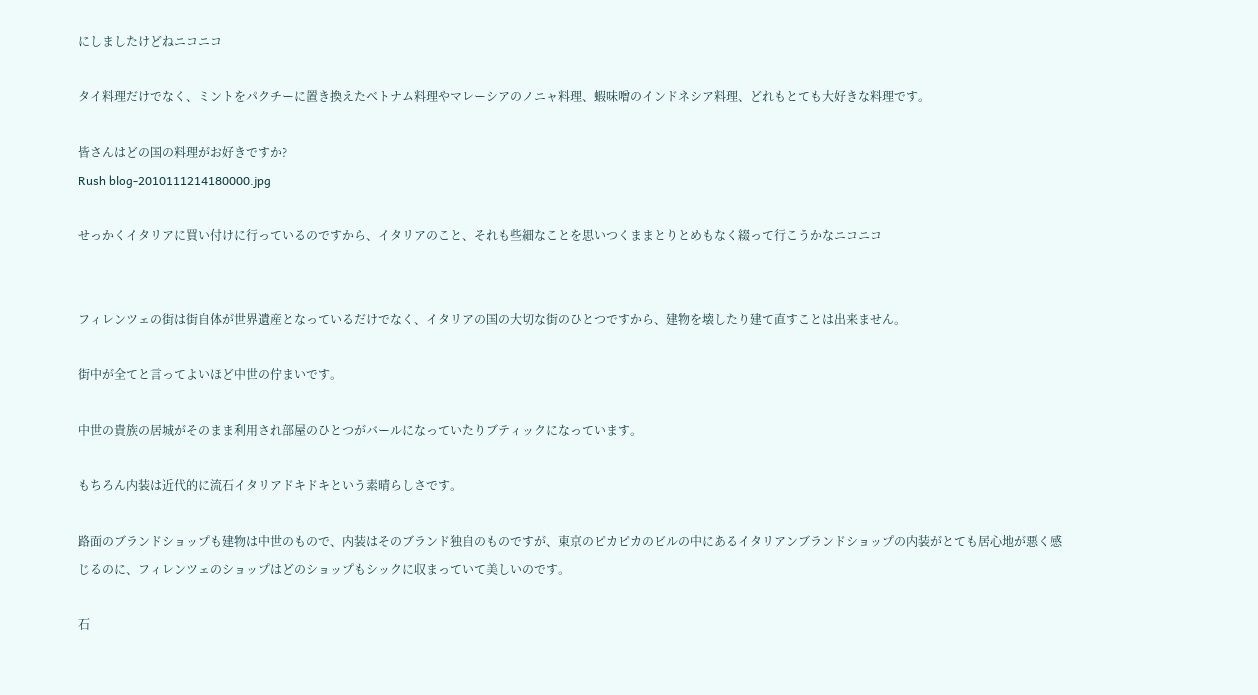にしましたけどねニコニコ

タイ料理だけでなく、ミントをパクチーに置き換えたベトナム料理やマレーシアのノニャ料理、蝦味噌のインドネシア料理、どれもとても大好きな料理です。

皆さんはどの国の料理がお好きですか?
Rush blog-2010111214180000.jpg

せっかくイタリアに買い付けに行っているのですから、イタリアのこと、それも些細なことを思いつくままとりとめもなく綴って行こうかなニコニコ


フィレンツェの街は街自体が世界遺産となっているだけでなく、イタリアの国の大切な街のひとつですから、建物を壊したり建て直すことは出来ません。

街中が全てと言ってよいほど中世の佇まいです。

中世の貴族の居城がそのまま利用され部屋のひとつがバールになっていたりブティックになっています。

もちろん内装は近代的に流石イタリアドキドキという素晴らしさです。

路面のブランドショップも建物は中世のもので、内装はそのブランド独自のものですが、東京のピカピカのビルの中にあるイタリアンブランドショップの内装がとても居心地が悪く感じるのに、フィレンツェのショップはどのショップもシックに収まっていて美しいのです。

石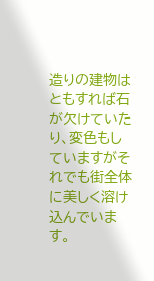造りの建物はともすれば石が欠けていたり、変色もしていますがそれでも街全体に美しく溶け込んでいます。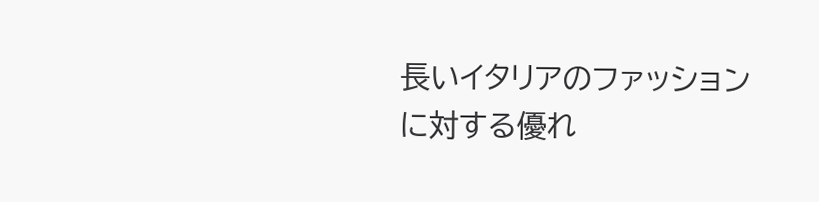長いイタリアのファッションに対する優れ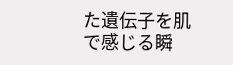た遺伝子を肌で感じる瞬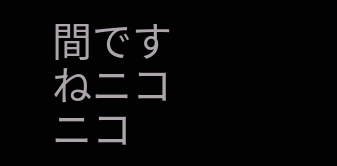間ですねニコニコ